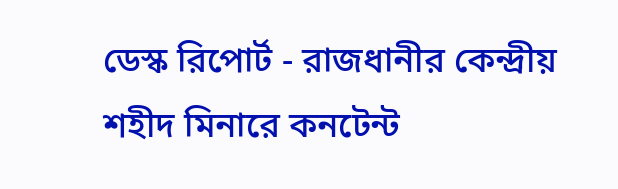ডেস্ক রিপোর্ট - রাজধানীর কেন্দ্রীয় শহীদ মিনারে কনটেন্ট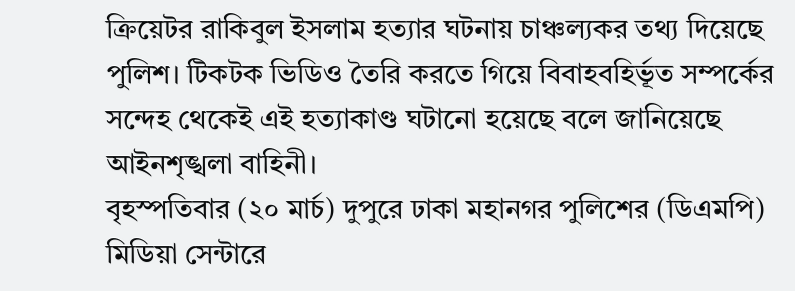ক্রিয়েটর রাকিবুল ইসলাম হত্যার ঘটনায় চাঞ্চল্যকর তথ্য দিয়েছে পুলিশ। টিকটক ভিডিও তৈরি করতে গিয়ে বিবাহবহির্ভূত সম্পর্কের সন্দেহ থেকেই এই হত্যাকাণ্ড ঘটানো হয়েছে বলে জানিয়েছে আইনশৃঙ্খলা বাহিনী।
বৃহস্পতিবার (২০ মার্চ) দুপুরে ঢাকা মহানগর পুলিশের (ডিএমপি) মিডিয়া সেন্টারে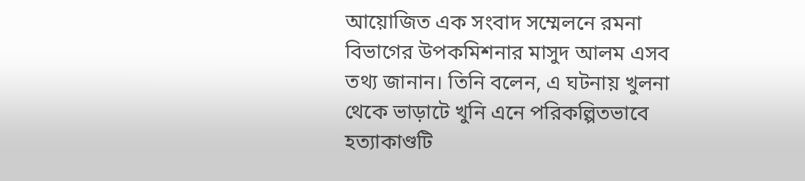আয়োজিত এক সংবাদ সম্মেলনে রমনা বিভাগের উপকমিশনার মাসুদ আলম এসব তথ্য জানান। তিনি বলেন, এ ঘটনায় খুলনা থেকে ভাড়াটে খুনি এনে পরিকল্পিতভাবে হত্যাকাণ্ডটি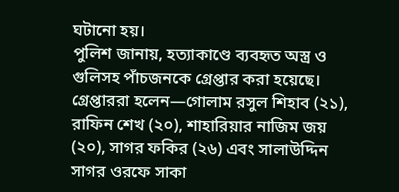ঘটানো হয়।
পুলিশ জানায়, হত্যাকাণ্ডে ব্যবহৃত অস্ত্র ও গুলিসহ পাঁচজনকে গ্রেপ্তার করা হয়েছে। গ্রেপ্তাররা হলেন—গোলাম রসুল শিহাব (২১), রাফিন শেখ (২০), শাহারিয়ার নাজিম জয় (২০), সাগর ফকির (২৬) এবং সালাউদ্দিন সাগর ওরফে সাকা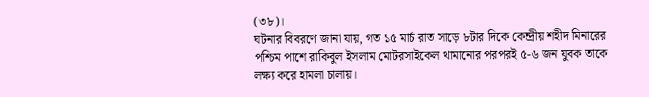(৩৮)।
ঘটনার বিবরণে জানা যায়, গত ১৫ মার্চ রাত সাড়ে ৮টার দিকে কেন্দ্রীয় শহীদ মিনারের পশ্চিম পাশে রাকিবুল ইসলাম মোটরসাইকেল থামানোর পরপরই ৫-৬ জন যুবক তাকে লক্ষ্য করে হামলা চালায়।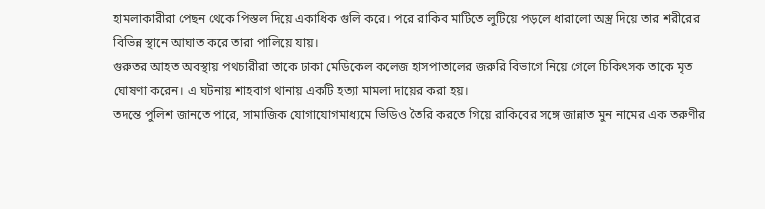হামলাকারীরা পেছন থেকে পিস্তল দিয়ে একাধিক গুলি করে। পরে রাকিব মাটিতে লুটিয়ে পড়লে ধারালো অস্ত্র দিয়ে তার শরীরের বিভিন্ন স্থানে আঘাত করে তারা পালিয়ে যায়।
গুরুতর আহত অবস্থায় পথচারীরা তাকে ঢাকা মেডিকেল কলেজ হাসপাতালের জরুরি বিভাগে নিয়ে গেলে চিকিৎসক তাকে মৃত ঘোষণা করেন। এ ঘটনায় শাহবাগ থানায় একটি হত্যা মামলা দায়ের করা হয়।
তদন্তে পুলিশ জানতে পারে, সামাজিক যোগাযোগমাধ্যমে ভিডিও তৈরি করতে গিয়ে রাকিবের সঙ্গে জান্নাত মুন নামের এক তরুণীর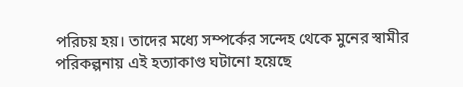পরিচয় হয়। তাদের মধ্যে সম্পর্কের সন্দেহ থেকে মুনের স্বামীর পরিকল্পনায় এই হত্যাকাণ্ড ঘটানো হয়েছে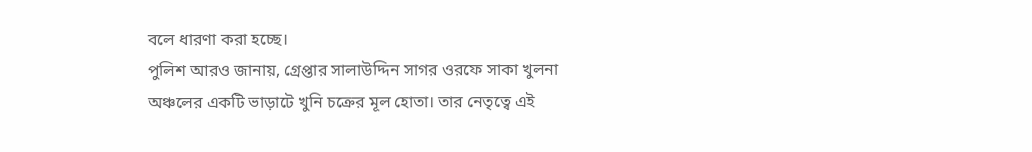বলে ধারণা করা হচ্ছে।
পুলিশ আরও জানায়, গ্রেপ্তার সালাউদ্দিন সাগর ওরফে সাকা খুলনা অঞ্চলের একটি ভাড়াটে খুনি চক্রের মূল হোতা। তার নেতৃত্বে এই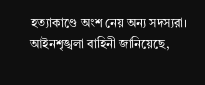হত্যাকাণ্ডে অংশ নেয় অন্য সদস্যরা।
আইনশৃঙ্খলা বাহিনী জানিয়েছে,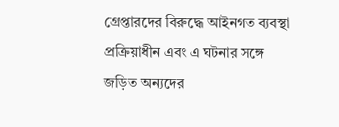গ্রেপ্তারদের বিরুদ্ধে আইনগত ব্যবস্থা প্রক্রিয়াধীন এবং এ ঘটনার সঙ্গে জড়িত অন্যদের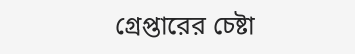গ্রেপ্তারের চেষ্টা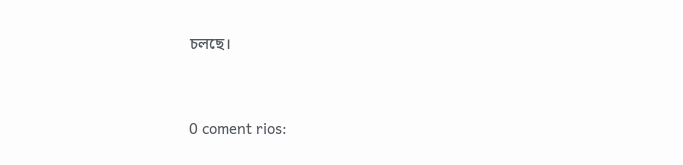চলছে।


0 coment rios: